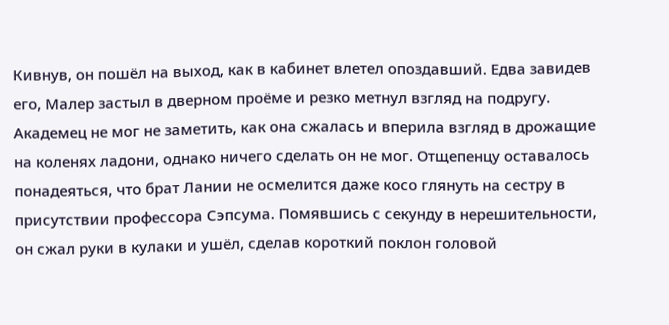Кивнув, он пошёл на выход, как в кабинет влетел опоздавший. Едва завидев его, Малер застыл в дверном проёме и резко метнул взгляд на подругу. Академец не мог не заметить, как она сжалась и вперила взгляд в дрожащие на коленях ладони, однако ничего сделать он не мог. Отщепенцу оставалось понадеяться, что брат Лании не осмелится даже косо глянуть на сестру в присутствии профессора Сэпсума. Помявшись с секунду в нерешительности, он сжал руки в кулаки и ушёл, сделав короткий поклон головой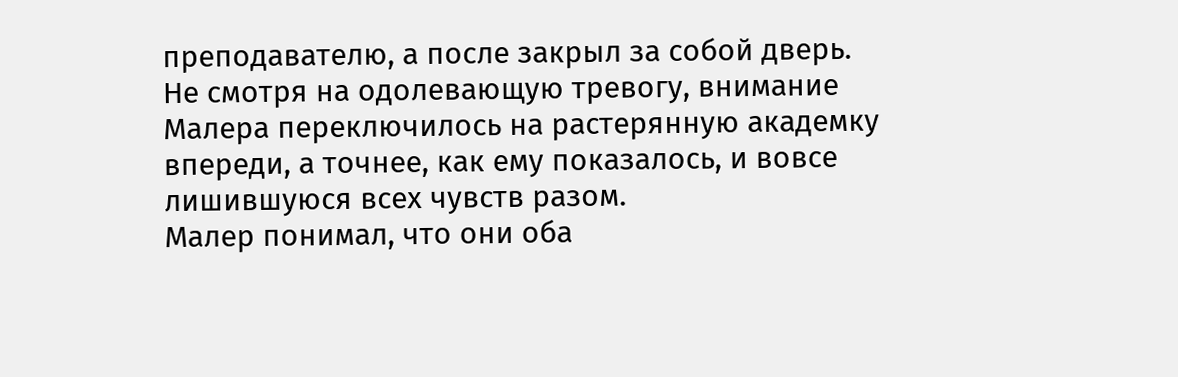преподавателю, а после закрыл за собой дверь.
Не смотря на одолевающую тревогу, внимание Малера переключилось на растерянную академку впереди, а точнее, как ему показалось, и вовсе лишившуюся всех чувств разом.
Малер понимал, что они оба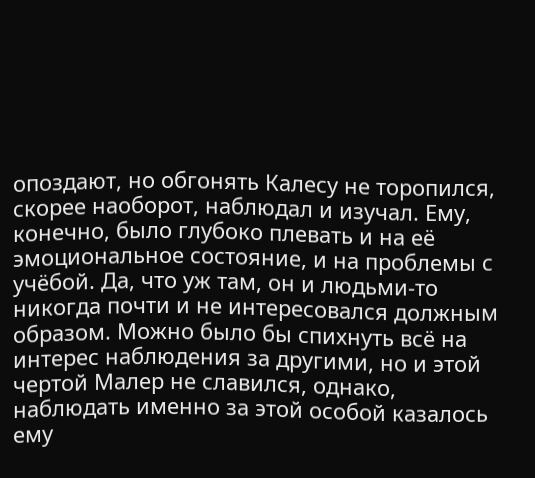опоздают, но обгонять Калесу не торопился, скорее наоборот, наблюдал и изучал. Ему, конечно, было глубоко плевать и на её эмоциональное состояние, и на проблемы с учёбой. Да, что уж там, он и людьми-то никогда почти и не интересовался должным образом. Можно было бы спихнуть всё на интерес наблюдения за другими, но и этой чертой Малер не славился, однако, наблюдать именно за этой особой казалось ему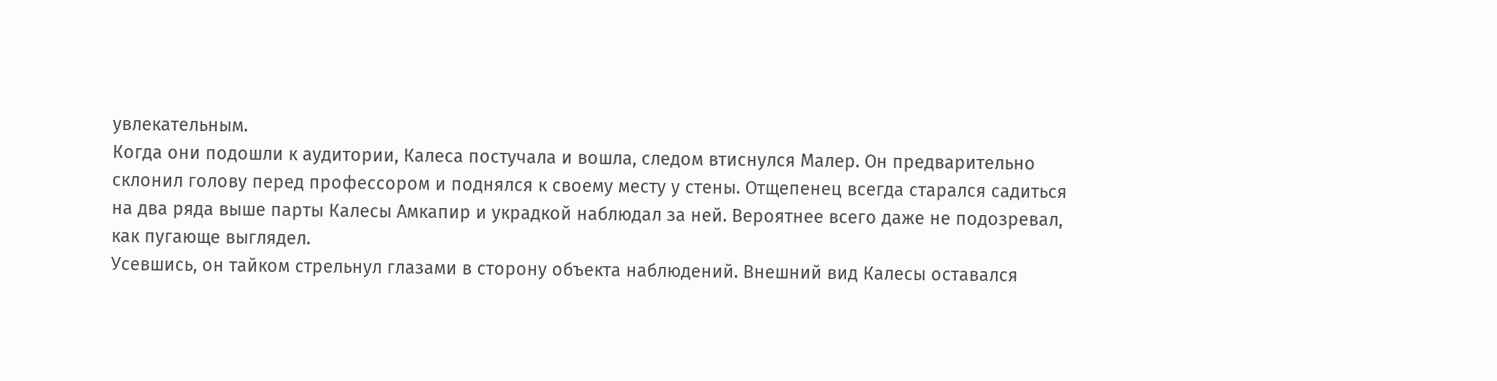увлекательным.
Когда они подошли к аудитории, Калеса постучала и вошла, следом втиснулся Малер. Он предварительно склонил голову перед профессором и поднялся к своему месту у стены. Отщепенец всегда старался садиться на два ряда выше парты Калесы Амкапир и украдкой наблюдал за ней. Вероятнее всего даже не подозревал, как пугающе выглядел.
Усевшись, он тайком стрельнул глазами в сторону объекта наблюдений. Внешний вид Калесы оставался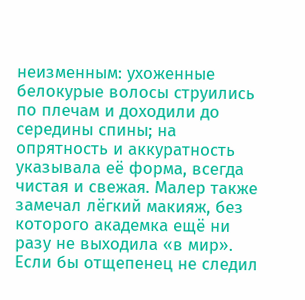неизменным: ухоженные белокурые волосы струились по плечам и доходили до середины спины; на опрятность и аккуратность указывала её форма, всегда чистая и свежая. Малер также замечал лёгкий макияж, без которого академка ещё ни разу не выходила «в мир». Если бы отщепенец не следил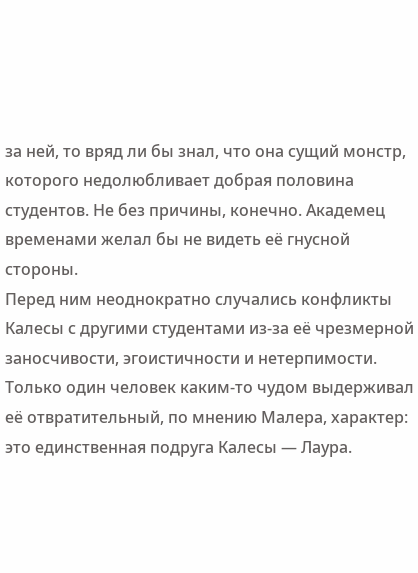за ней, то вряд ли бы знал, что она сущий монстр, которого недолюбливает добрая половина студентов. Не без причины, конечно. Академец временами желал бы не видеть её гнусной стороны.
Перед ним неоднократно случались конфликты Калесы с другими студентами из-за её чрезмерной заносчивости, эгоистичности и нетерпимости. Только один человек каким-то чудом выдерживал её отвратительный, по мнению Малера, характер: это единственная подруга Калесы — Лаура.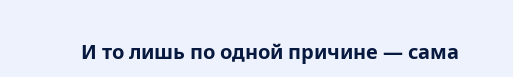И то лишь по одной причине — сама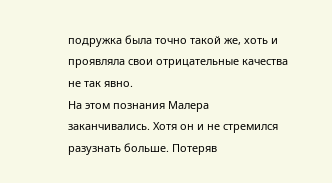подружка была точно такой же, хоть и проявляла свои отрицательные качества не так явно.
На этом познания Малера заканчивались. Хотя он и не стремился разузнать больше. Потеряв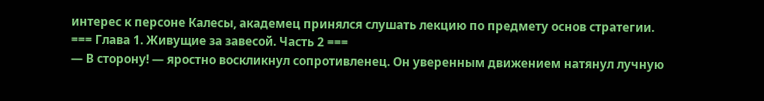интерес к персоне Калесы, академец принялся слушать лекцию по предмету основ стратегии.
=== Глава 1. Живущие за завесой. Часть 2 ===
— В сторону! — яростно воскликнул сопротивленец. Он уверенным движением натянул лучную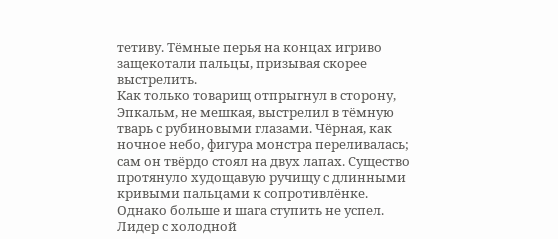тетиву. Тёмные перья на концах игриво защекотали пальцы, призывая скорее выстрелить.
Как только товарищ отпрыгнул в сторону, Эпкальм, не мешкая, выстрелил в тёмную тварь с рубиновыми глазами. Чёрная, как ночное небо, фигура монстра переливалась; сам он твёрдо стоял на двух лапах. Существо протянуло худощавую ручищу с длинными кривыми пальцами к сопротивлёнке. Однако больше и шага ступить не успел. Лидер с холодной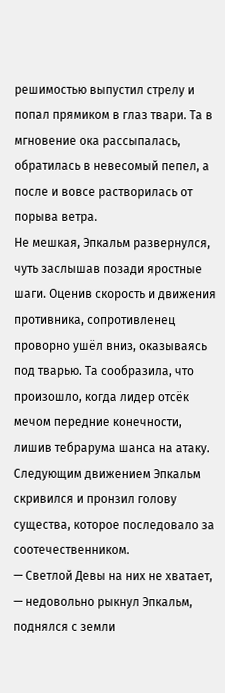решимостью выпустил стрелу и попал прямиком в глаз твари. Та в мгновение ока рассыпалась, обратилась в невесомый пепел, а после и вовсе растворилась от порыва ветра.
Не мешкая, Эпкальм развернулся, чуть заслышав позади яростные шаги. Оценив скорость и движения противника, сопротивленец проворно ушёл вниз, оказываясь под тварью. Та сообразила, что произошло, когда лидер отсёк мечом передние конечности, лишив тебрарума шанса на атаку. Следующим движением Эпкальм скривился и пронзил голову существа, которое последовало за соотечественником.
— Светлой Девы на них не хватает, — недовольно рыкнул Эпкальм, поднялся с земли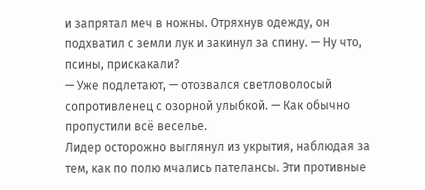и запрятал меч в ножны. Отряхнув одежду, он подхватил с земли лук и закинул за спину. — Ну что, псины, прискакали?
— Уже подлетают, — отозвался светловолосый сопротивленец с озорной улыбкой. — Как обычно пропустили всё веселье.
Лидер осторожно выглянул из укрытия, наблюдая за тем, как по полю мчались пателансы. Эти противные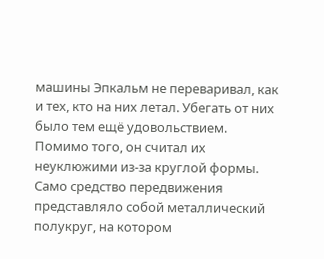машины Эпкальм не переваривал, как и тех, кто на них летал. Убегать от них было тем ещё удовольствием. Помимо того, он считал их неуклюжими из-за круглой формы.
Само средство передвижения представляло собой металлический полукруг, на котором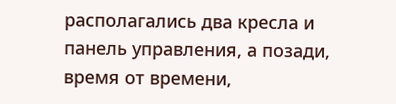располагались два кресла и панель управления, а позади, время от времени,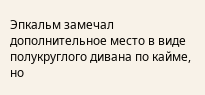Эпкальм замечал дополнительное место в виде полукруглого дивана по кайме, но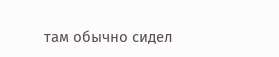там обычно сидел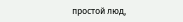простой люд,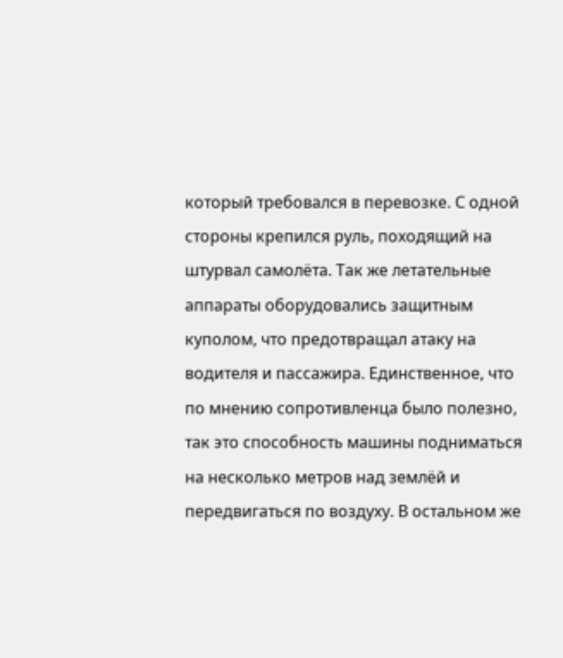который требовался в перевозке. С одной стороны крепился руль, походящий на штурвал самолёта. Так же летательные аппараты оборудовались защитным куполом, что предотвращал атаку на водителя и пассажира. Единственное, что по мнению сопротивленца было полезно, так это способность машины подниматься на несколько метров над землёй и передвигаться по воздуху. В остальном же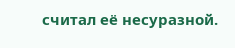считал её несуразной.